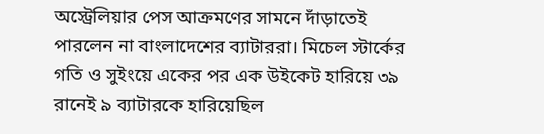অস্ট্রেলিয়ার পেস আক্রমণের সামনে দাঁড়াতেই পারলেন না বাংলাদেশের ব্যাটাররা। মিচেল স্টার্কের গতি ও সুইংয়ে একের পর এক উইকেট হারিয়ে ৩৯ রানেই ৯ ব্যাটারকে হারিয়েছিল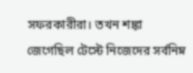সফরকারীরা। তখন শঙ্কা জেগেছিল টেস্টে নিজেদের সর্বনিম্ন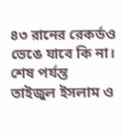৪৩ রানের রেকর্ডও ভেঙে যাবে কি না। শেষ পর্যন্ত তাইজুল ইসলাম ও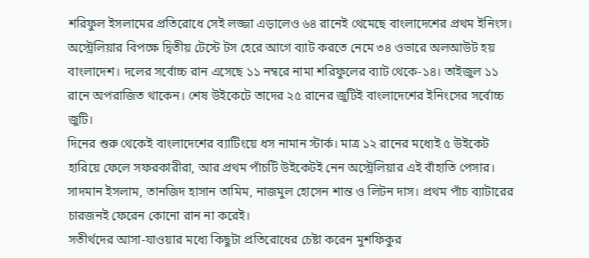শরিফুল ইসলামের প্রতিরোধে সেই লজ্জা এড়ালেও ৬৪ রানেই থেমেছে বাংলাদেশের প্রথম ইনিংস।
অস্ট্রেলিয়ার বিপক্ষে দ্বিতীয় টেস্টে টস হেরে আগে ব্যাট করতে নেমে ৩৪ ওভারে অলআউট হয় বাংলাদেশ। দলের সর্বোচ্চ রান এসেছে ১১ নম্বরে নামা শরিফুলের ব্যাট থেকে-১৪। তাইজুল ১১ রানে অপরাজিত থাকেন। শেষ উইকেটে তাদের ২৫ রানের জুটিই বাংলাদেশের ইনিংসের সর্বোচ্চ জুটি।
দিনের শুরু থেকেই বাংলাদেশের ব্যাটিংয়ে ধস নামান স্টার্ক। মাত্র ১২ রানের মধ্যেই ৫ উইকেট হারিয়ে ফেলে সফরকারীরা, আর প্রথম পাঁচটি উইকেটই নেন অস্ট্রেলিয়ার এই বাঁহাতি পেসার। সাদমান ইসলাম, তানজিদ হাসান তামিম, নাজমুল হোসেন শান্ত ও লিটন দাস। প্রথম পাঁচ ব্যাটারের চারজনই ফেরেন কোনো রান না করেই।
সতীর্থদের আসা-যাওয়ার মধ্যে কিছুটা প্রতিরোধের চেষ্টা করেন মুশফিকুর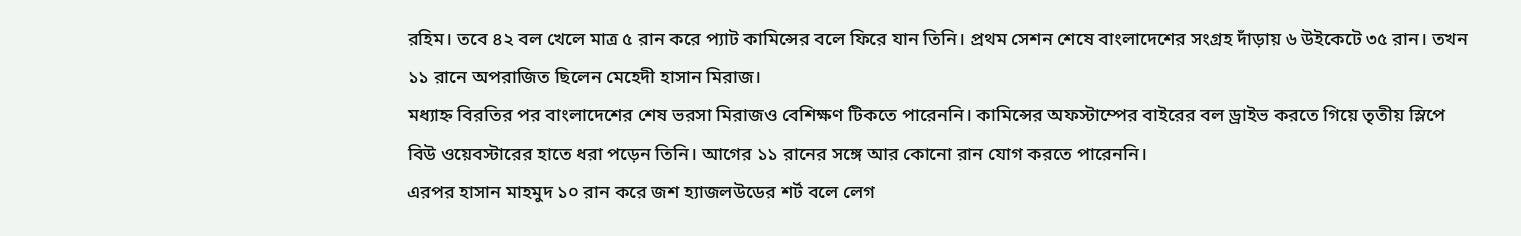রহিম। তবে ৪২ বল খেলে মাত্র ৫ রান করে প্যাট কামিন্সের বলে ফিরে যান তিনি। প্রথম সেশন শেষে বাংলাদেশের সংগ্রহ দাঁড়ায় ৬ উইকেটে ৩৫ রান। তখন ১১ রানে অপরাজিত ছিলেন মেহেদী হাসান মিরাজ।
মধ্যাহ্ন বিরতির পর বাংলাদেশের শেষ ভরসা মিরাজও বেশিক্ষণ টিকতে পারেননি। কামিন্সের অফস্টাম্পের বাইরের বল ড্রাইভ করতে গিয়ে তৃতীয় স্লিপে বিউ ওয়েবস্টারের হাতে ধরা পড়েন তিনি। আগের ১১ রানের সঙ্গে আর কোনো রান যোগ করতে পারেননি।
এরপর হাসান মাহমুদ ১০ রান করে জশ হ্যাজলউডের শর্ট বলে লেগ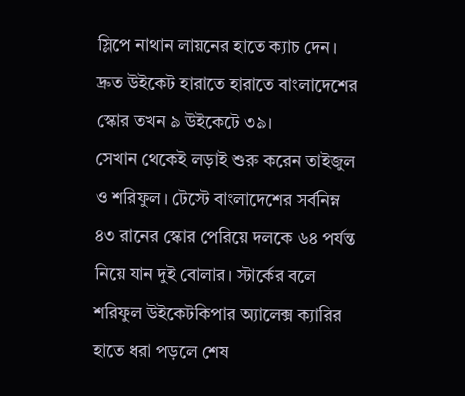স্লিপে নাথান লায়নের হাতে ক্যাচ দেন। দ্রুত উইকেট হারাতে হারাতে বাংলাদেশের স্কোর তখন ৯ উইকেটে ৩৯।
সেখান থেকেই লড়াই শুরু করেন তাইজুল ও শরিফুল। টেস্টে বাংলাদেশের সর্বনিম্ন ৪৩ রানের স্কোর পেরিয়ে দলকে ৬৪ পর্যন্ত নিয়ে যান দুই বোলার। স্টার্কের বলে শরিফুল উইকেটকিপার অ্যালেক্স ক্যারির হাতে ধরা পড়লে শেষ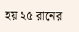হয় ২৫ রানের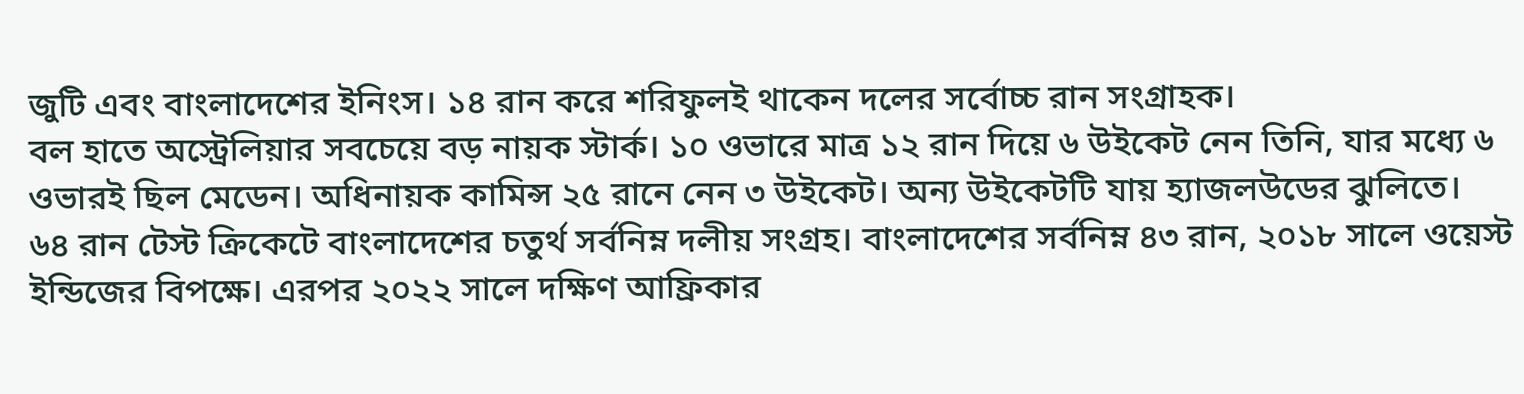জুটি এবং বাংলাদেশের ইনিংস। ১৪ রান করে শরিফুলই থাকেন দলের সর্বোচ্চ রান সংগ্রাহক।
বল হাতে অস্ট্রেলিয়ার সবচেয়ে বড় নায়ক স্টার্ক। ১০ ওভারে মাত্র ১২ রান দিয়ে ৬ উইকেট নেন তিনি, যার মধ্যে ৬ ওভারই ছিল মেডেন। অধিনায়ক কামিন্স ২৫ রানে নেন ৩ উইকেট। অন্য উইকেটটি যায় হ্যাজলউডের ঝুলিতে।
৬৪ রান টেস্ট ক্রিকেটে বাংলাদেশের চতুর্থ সর্বনিম্ন দলীয় সংগ্রহ। বাংলাদেশের সর্বনিম্ন ৪৩ রান, ২০১৮ সালে ওয়েস্ট ইন্ডিজের বিপক্ষে। এরপর ২০২২ সালে দক্ষিণ আফ্রিকার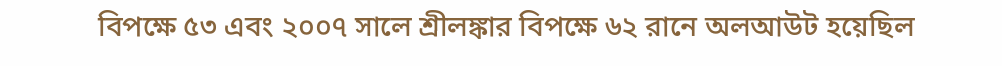বিপক্ষে ৫৩ এবং ২০০৭ সালে শ্রীলঙ্কার বিপক্ষে ৬২ রানে অলআউট হয়েছিল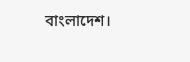বাংলাদেশ।